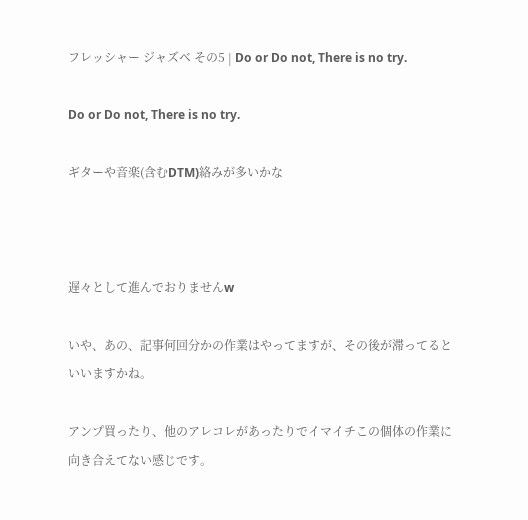フレッシャー ジャズベ その5 | Do or Do not, There is no try.

Do or Do not, There is no try.

ギターや音楽(含むDTM)絡みが多いかな



遅々として進んでおりませんw

いや、あの、記事何回分かの作業はやってますが、その後が滞ってるといいますかね。

アンプ買ったり、他のアレコレがあったりでイマイチこの個体の作業に向き合えてない感じです。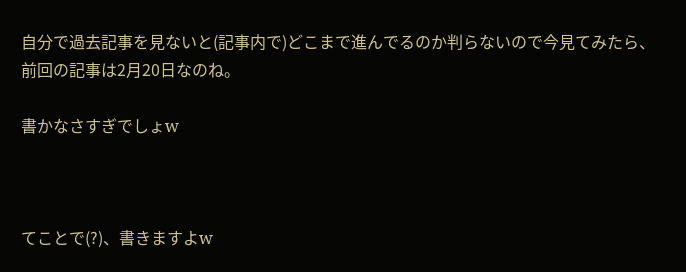自分で過去記事を見ないと(記事内で)どこまで進んでるのか判らないので今見てみたら、前回の記事は2月20日なのね。

書かなさすぎでしょw



てことで(?)、書きますよw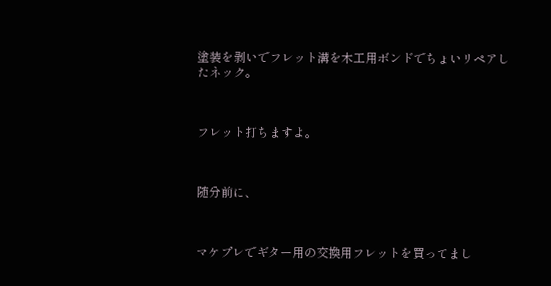塗装を剥いでフレット溝を木工用ボンドでちょいリペアしたネック。



フレット打ちますよ。



随分前に、



マケプレでギター用の交換用フレットを買ってまし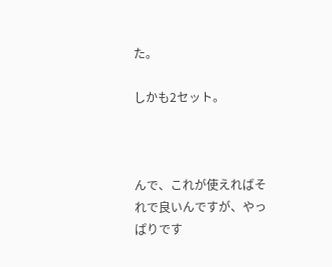た。

しかも2セット。



んで、これが使えればそれで良いんですが、やっぱりです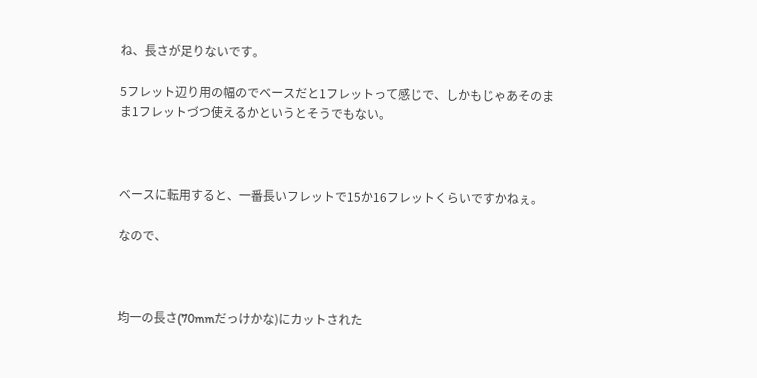ね、長さが足りないです。

5フレット辺り用の幅のでベースだと1フレットって感じで、しかもじゃあそのまま1フレットづつ使えるかというとそうでもない。



ベースに転用すると、一番長いフレットで15か16フレットくらいですかねぇ。

なので、



均一の長さ(70mmだっけかな)にカットされた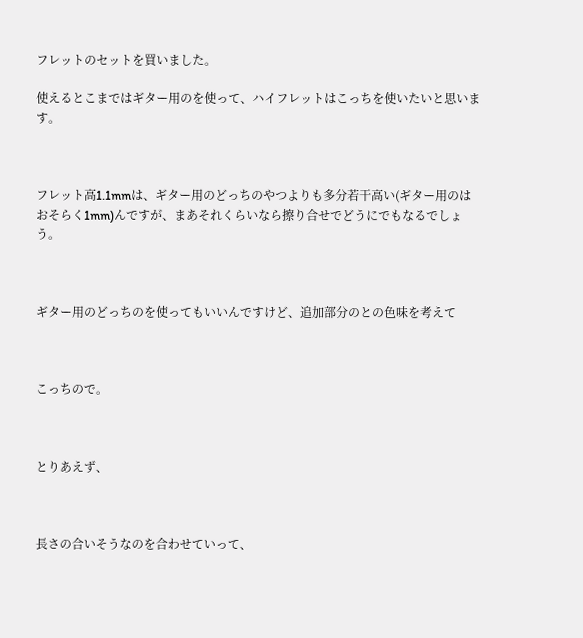フレットのセットを買いました。

使えるとこまではギター用のを使って、ハイフレットはこっちを使いたいと思います。



フレット高1.1mmは、ギター用のどっちのやつよりも多分若干高い(ギター用のはおそらく1mm)んですが、まあそれくらいなら擦り合せでどうにでもなるでしょう。



ギター用のどっちのを使ってもいいんですけど、追加部分のとの色味を考えて



こっちので。



とりあえず、



長さの合いそうなのを合わせていって、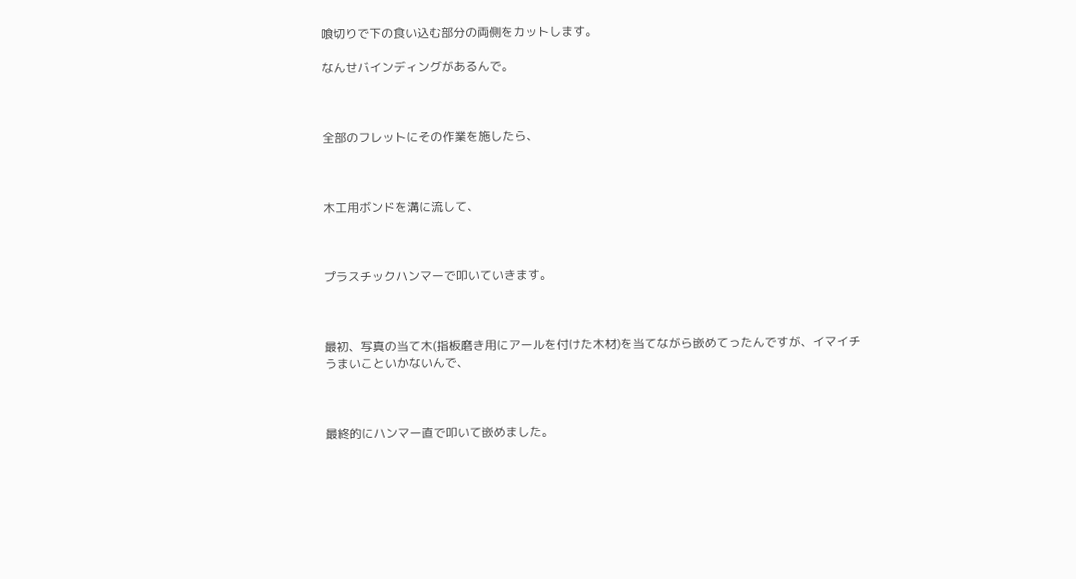喰切りで下の食い込む部分の両側をカットします。

なんせバインディングがあるんで。



全部のフレットにその作業を施したら、



木工用ボンドを溝に流して、



プラスチックハンマーで叩いていきます。



最初、写真の当て木(指板磨き用にアールを付けた木材)を当てながら嵌めてったんですが、イマイチうまいこといかないんで、



最終的にハンマー直で叩いて嵌めました。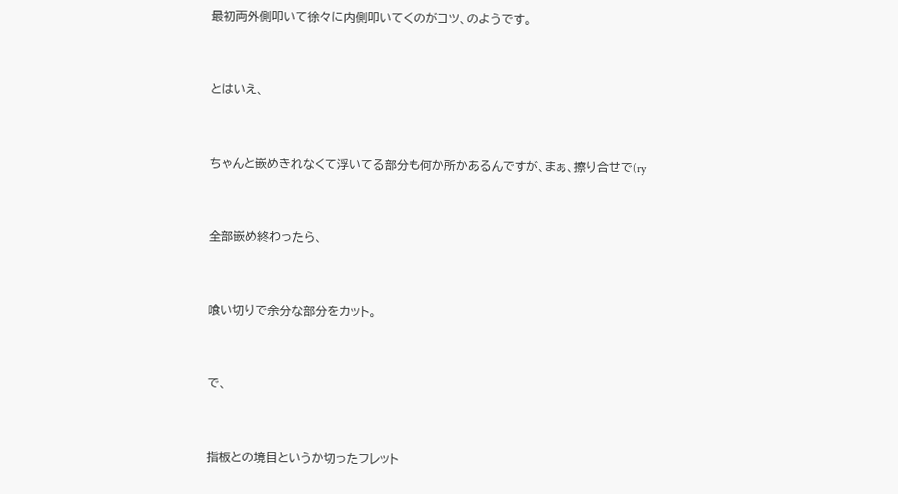最初両外側叩いて徐々に内側叩いてくのがコツ、のようです。



とはいえ、



ちゃんと嵌めきれなくて浮いてる部分も何か所かあるんですが、まぁ、擦り合せで(ry



全部嵌め終わったら、



喰い切りで余分な部分をカット。



で、



指板との境目というか切ったフレット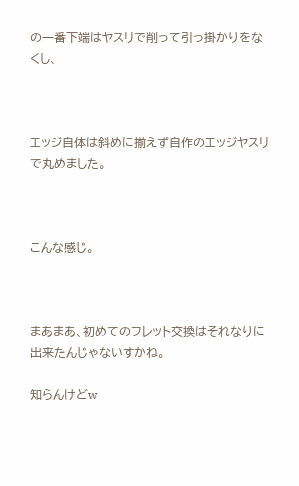の一番下端はヤスリで削って引っ掛かりをなくし、



エッジ自体は斜めに揃えず自作のエッジヤスリで丸めました。



こんな感じ。



まあまあ、初めてのフレット交換はそれなりに出来たんじゃないすかね。

知らんけどw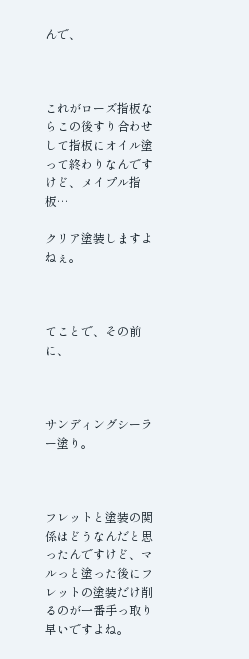んで、



これがローズ指板ならこの後すり合わせして指板にオイル塗って終わりなんですけど、メイプル指板…

クリア塗装しますよねぇ。



てことで、その前に、



サンディングシーラー塗り。



フレットと塗装の関係はどうなんだと思ったんですけど、マルっと塗った後にフレットの塗装だけ削るのが一番手っ取り早いですよね。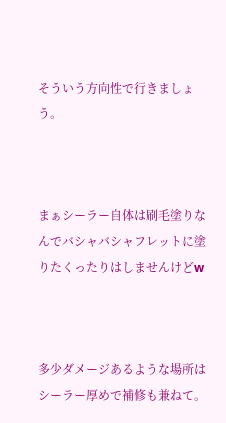そういう方向性で行きましょう。



まぁシーラー自体は刷毛塗りなんでバシャバシャフレットに塗りたくったりはしませんけどw



多少ダメージあるような場所はシーラー厚めで補修も兼ねて。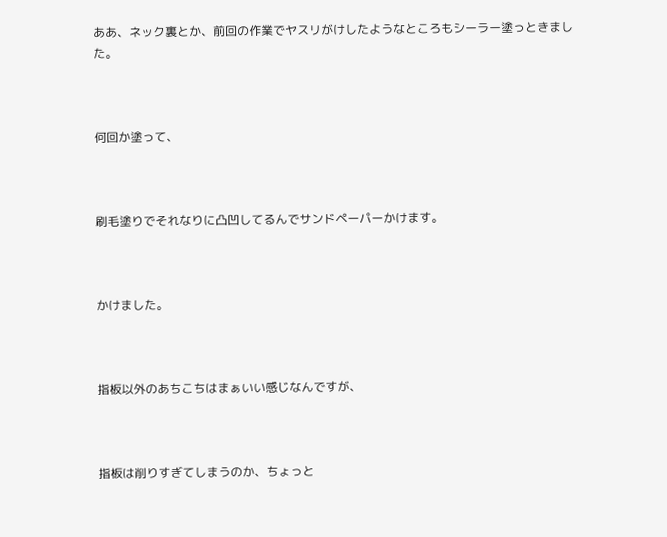ああ、ネック裏とか、前回の作業でヤスリがけしたようなところもシーラー塗っときました。



何回か塗って、



刷毛塗りでそれなりに凸凹してるんでサンドペーパーかけます。



かけました。



指板以外のあちこちはまぁいい感じなんですが、



指板は削りすぎてしまうのか、ちょっと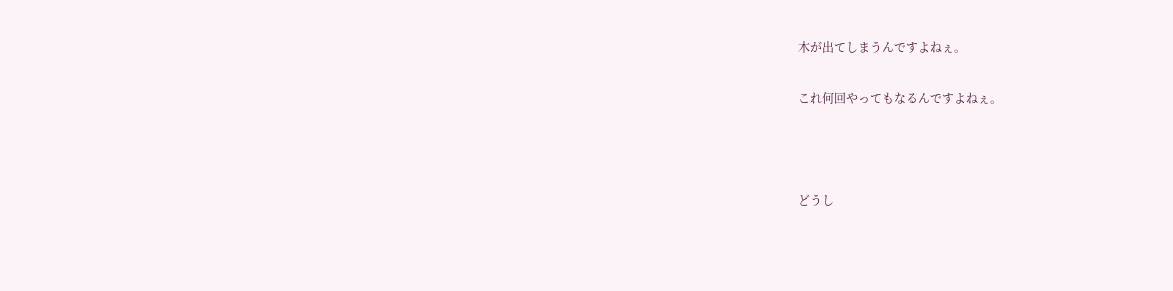木が出てしまうんですよねぇ。

これ何回やってもなるんですよねぇ。



どうし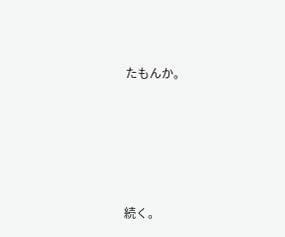たもんか。





続く。